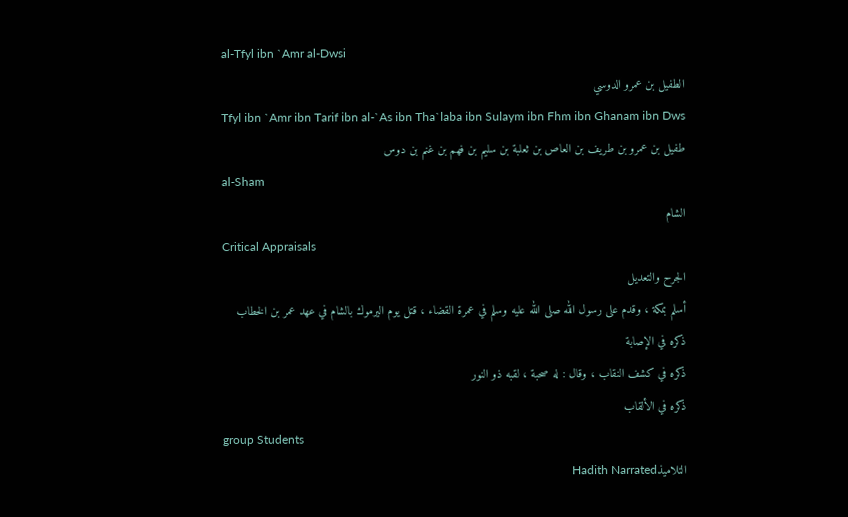al-Tfyl ibn `Amr al-Dwsi
الطفيل بن عمرو الدوسي
Tfyl ibn `Amr ibn Tarif ibn al-`As ibn Tha`laba ibn Sulaym ibn Fhm ibn Ghanam ibn Dws
طفيل بن عمرو بن طريف بن العاص بن ثعلبة بن سليم بن فهم بن غنم بن دوس
al-Sham
الشام
Critical Appraisals
الجرح والتعديل
أسلم بمكة ، وقدم على رسول الله صلى الله عليه وسلم في عمرة القضاء ، قتل يوم اليرموك بالشام في عهد عمر بن الخطاب
ذكره في الإصابة
ذكره في كشف النقاب ، وقال : له صحبة ، لقبه ذو النور
ذكره في الألقاب
group Students
التلاميذHadith Narrated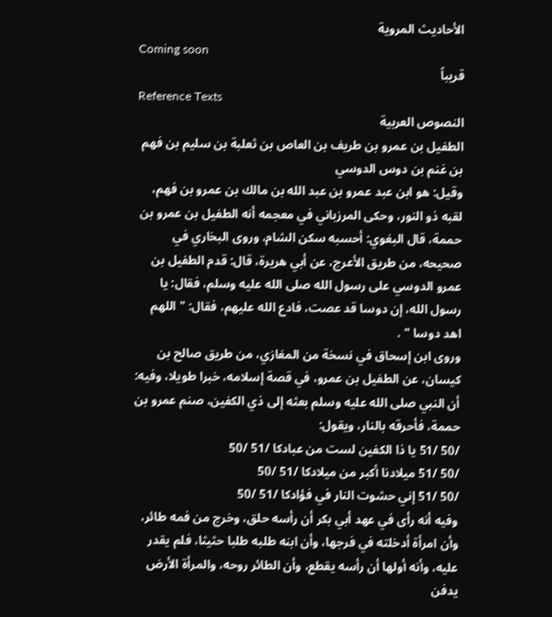الأحاديث المروية
Coming soon
قريباً
Reference Texts
النصوص العربية
الطفيل بن عمرو بن طريف بن العاص بن ثعلبة بن سليم بن فهم بن غنم بن دوس الدوسي
وقيل: هو ابن عبد عمرو بن عبد الله بن مالك بن عمرو بن فهم، لقبه ذو النور، وحكى المرزباني في معجمه أنه الطفيل بن عمرو بن حممة، قال البغوي: أحسبه سكن الشام، وروى البخاري في صحيحه، من طريق الأعرج، عن أبي هريرة، قال: قدم الطفيل بن عمرو الدوسي على رسول الله صلى الله عليه وسلم، فقال: يا رسول الله، إن دوسا قد عصت، فادع الله عليهم، فقال: " اللهم اهد دوسا " .
وروى ابن إسحاق في نسخة من المغازي، من طريق صالح بن كيسان، عن الطفيل بن عمرو، في قصة إسلامه، خبرا طويلا، وفيه: أن النبي صلى الله عليه وسلم بعثه إلى ذي الكفين، صنم عمرو بن حممة، فأحرقه بالنار، ويقول:
/50 /51 يا ذا الكفين لست من عبادكا /51 /50
/50 /51 ميلادنا أكبر من ميلادكا /51 /50
/50 /51 إني حشوت النار في فؤادكا /51 /50
وفيه أنه رأى في عهد أبي بكر أن رأسه حلق، وخرج من فمه طائر، وأن امرأة أدخلته في فرجها، وأن ابنه طلبه طلبا حثيثا، فلم يقدر عليه، وأنه أولها أن رأسه يقطع، وأن الطائر روحه، والمرأة الأرض يدفن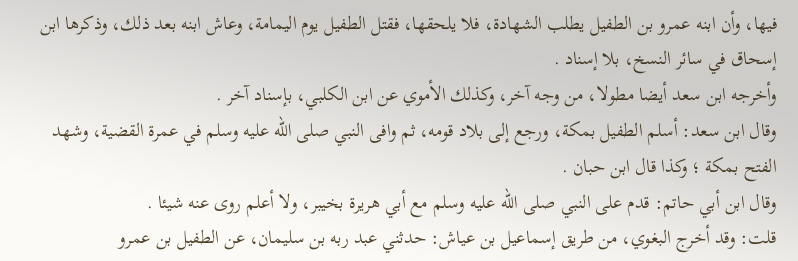فيها، وأن ابنه عمرو بن الطفيل يطلب الشهادة، فلا يلحقها، فقتل الطفيل يوم اليمامة، وعاش ابنه بعد ذلك، وذكرها ابن إسحاق في سائر النسخ، بلا إسناد .
وأخرجه ابن سعد أيضا مطولا، من وجه آخر، وكذلك الأموي عن ابن الكلبي، بإسناد آخر .
وقال ابن سعد: أسلم الطفيل بمكة، ورجع إلى بلاد قومه، ثم وافى النبي صلى الله عليه وسلم في عمرة القضية، وشهد الفتح بمكة ؛ وكذا قال ابن حبان .
وقال ابن أبي حاتم: قدم على النبي صلى الله عليه وسلم مع أبي هريرة بخيبر، ولا أعلم روى عنه شيئا .
قلت: وقد أخرج البغوي، من طريق إسماعيل بن عياش: حدثني عبد ربه بن سليمان، عن الطفيل بن عمرو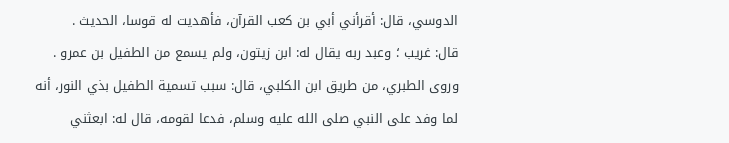الدوسي، قال: أقرأني أبي بن كعب القرآن، فأهديت له قوسا، الحديث .
قال: غريب ؛ وعبد ربه يقال له: ابن زيتون، ولم يسمع من الطفيل بن عمرو .
وروى الطبري، من طريق ابن الكلبي، قال: سبب تسمية الطفيل بذي النور، أنه لما وفد على النبي صلى الله عليه وسلم، فدعا لقومه، قال له: ابعثني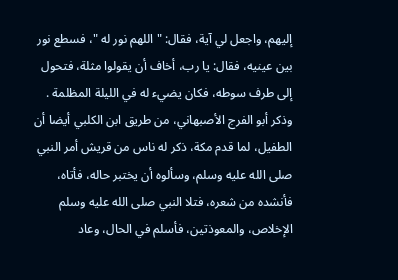إليهم، واجعل لي آية، فقال: " اللهم نور له "، فسطع نور بين عينيه، فقال: يا رب، أخاف أن يقولوا مثلة، فتحول إلى طرف سوطه، فكان يضيء له في الليلة المظلمة .
وذكر أبو الفرج الأصبهاني، من طريق ابن الكلبي أيضا أن الطفيل، لما قدم مكة، ذكر له ناس من قريش أمر النبي صلى الله عليه وسلم، وسألوه أن يختبر حاله، فأتاه، فأنشده من شعره، فتلا النبي صلى الله عليه وسلم الإخلاص، والمعوذتين، فأسلم في الحال، وعاد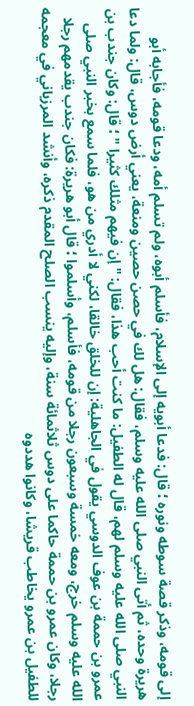إلى قومه، وذكر قصة سوطه ونوره ؛ قال: فدعا أبويه إلى الإسلام، فأسلم أبوه، ولم تسلم أمه، ودعا قومه، فأجابه أبو هريرة وحده، ثم أتى النبي صلى الله عليه وسلم، فقال: هل لك في حصن حصين ومنعة، يعني أرض دوس، قال: ولما دعا النبي صلى الله عليه وسلم لهم، قال له الطفيل: ما كنت أحب هذا، فقال: " إن فيهم مثلك كثيرا " ؛ قال: وكان جندب بن عمرو بن حممة بن عوف الدوسي يقول في الجاهلية: إن للخلق خالقا، لكني لا أدري من هو، فلما سمع بخبر النبي صلى الله عليه وسلم خرج، ومعه خمسة وسبعون رجلا من قومه، فأسلم، وأسلموا ؛ قال أبو هريرة: فكان جندب يقدمهم رجلا رجلا، وكان عمرو بن حممة حاكما على دوس ثلاثمائة سنة، وإليه ينسب الصلح المقدم ذكره، وأنشد المرزباني في معجمه للطفيل بن عمرو يخاطب قريشا، وكانوا هددوه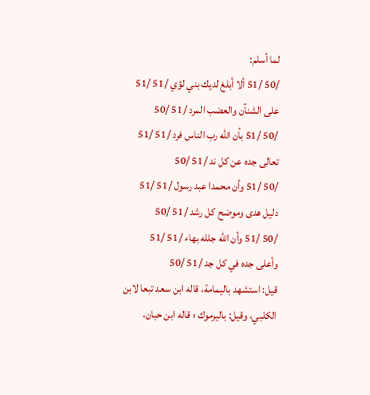لما أسلم:
/50 /51 ألا أبلغ لديك بني لؤي /51 /51
على الشنآن والعضب المرد /51 /50
/50 /51 بأن الله رب الناس فرد /51 /51
تعالى جده عن كل ند /51 /50
/50 /51 وأن محمدا عبد رسول /51 /51
دليل هدى وموضح كل رشد /51 /50
/50 /51 وأن الله جلله بهاء /51 /51
وأعلى جده في كل جد /51 /50
قيل: استشهد باليمامة، قاله ابن سعد تبعا لابن الكلبي، وقيل: باليرموك ؛ قاله ابن حبان،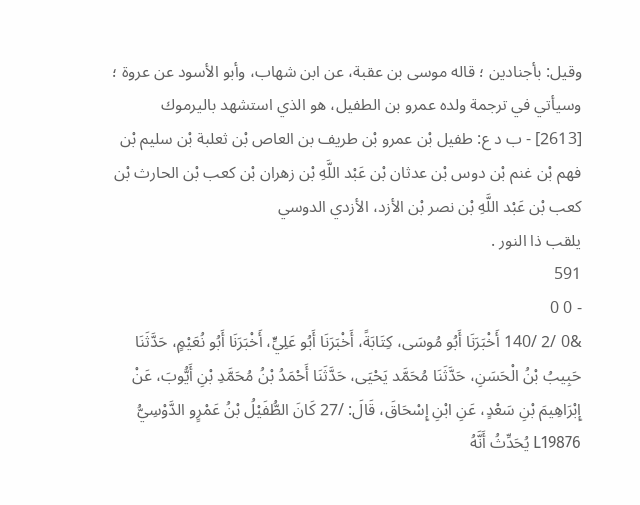وقيل: بأجنادين ؛ قاله موسى بن عقبة، عن ابن شهاب، وأبو الأسود عن عروة ؛ وسيأتي في ترجمة ولده عمرو بن الطفيل، هو الذي استشهد باليرموك
[2613] - ب د ع: طفيل بْن عمرو بْن طريف بن العاص بْن ثعلبة بْن سليم بْن فهم بْن غنم بْن دوس بْن عدثان بْن عَبْد اللَّهِ بْن زهران بْن كعب بْن الحارث بْن كعب بْن عَبْد اللَّهِ بْن نصر بْن الأزد، الأزدي الدوسي
يلقب ذا النور .
591
- 0 0
&0 /2 /140 أَخْبَرَنَا أَبُو مُوسَى، كِتَابَةً، أَخْبَرَنَا أَبُو عَلِيٍّ، أَخْبَرَنَا أَبُو نُعَيْمٍ، حَدَّثَنَا حَبِيبُ بْنُ الْحَسَنِ، حَدَّثَنَا مُحَمَّد يَحْيَى، حَدَّثَنَا أَحْمَدُ بْنُ مُحَمَّدِ بْنِ أَيُّوبَ، عَنْ إِبْرَاهِيمَ بْنِ سَعْدٍ، عَنِ ابْنِ إِسْحَاقَ، قَالَ: /27 كَانَ الطُّفَيْلُ بْنُ عَمْرٍو الدَّوْسِيُّ L19876 يُحَدِّثُ أَنَّهُ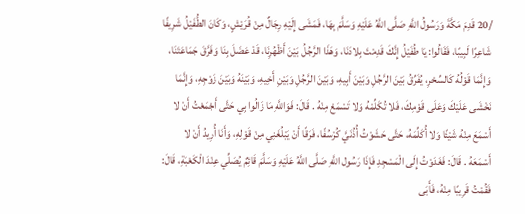/20 قَدِمَ مَكَّةَ وَرَسُولُ اللَّهِ صَلَّى اللَّهُ عَلَيْهِ وَسَلَّمَ بِهَا، فَمَشَى إِلَيْهِ رِجَالٌ مِنْ قُرَيْشٍ، وَكَانَ الطُّفَيْلُ شَرِيفًا شَاعِرًا لَبِيبًا، فَقَالُوا: يَا طُفَيْلُ إِنَّكَ قَدِمْتَ بِلادَنَا، وَهَذَا الرَّجُلُ بَيْنَ أَظْهُرِنَا، قَدْ عَضَلَ بِنَا وَفَرَّقَ جَمَاعَتَنَا، وَإِنَّمَا قَوْلُهُ كَالسِّحْرِ، يُفَرِّقُ بَيْنَ الرَّجُلِ وَبَيْنَ أَبِيهِ، وَبَيْنَ الرَّجُلِ وَبَيْنِ أَخِيهِ، وَبَيْنَهُ وَبَيْنَ زَوْجِهِ، وَإِنَّمَا نَخْشَى عَلَيْكَ وَعَلَى قَوْمِكَ، فَلا تُكَلِّمْهُ وَلا تَسْمَعْ مِنْهُ . قَالَ: فَوَاللَّهِ مَا زَالُوا بِي حَتَّى أَجْمَعْتُ أَنْ لا أَسْمَعَ مِنْهُ شَيْئًا وَلا أُكَلِّمَهُ، حَتَّى حَشَوْتُ أُذُنَيَّ كُرْسُفًا، فَرَقًا أَنْ يَبْلُغَنِي مِنْ قَوْلِهِ، وَأَنَا أُرِيدُ أَنْ لا أَسْمَعَهُ . قَالَ: فَغَدَوْتُ إِلَى الْمَسْجِدِ فَإِذَا رَسُول اللَّهِ صَلَّى اللَّهُ عَلَيْهِ وَسَلَّمَ قَائِمٌ يُصَلِّي عِنْدَ الْكَعْبَةِ، قَالَ: فَقُمْتُ قَرِيبًا مِنْهُ، فَأَبَى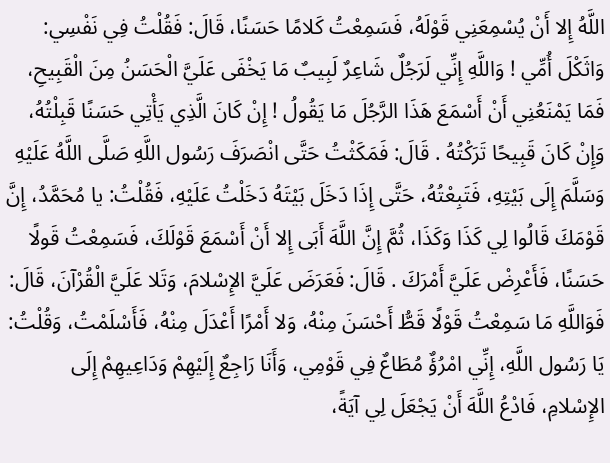اللَّهُ إِلا أَنْ يُسْمِعَنِي قَوْلَهُ، فَسَمِعْتُ كَلامًا حَسَنًا، قَالَ: فَقُلْتُ فِي نَفْسِي: وَاثَكْلَ أُمِّي ! وَاللَّهِ إِنِّي لَرَجُلٌ شَاعِرٌ لَبِيبٌ مَا يَخْفَى عَلَيَّ الْحَسَنُ مِنَ الْقَبِيحِ، فَمَا يَمْنَعُنِي أَنْ أَسْمَعَ هَذَا الرَّجُلَ مَا يَقُولُ ! إِنْ كَانَ الَّذِي يَأْتِي حَسَنًا قَبِلْتُهُ، وَإِنْ كَانَ قَبِيحًا تَرَكْتُهُ . قَالَ: فَمَكَثْتُ حَتَّى انْصَرَفَ رَسُول اللَّهِ صَلَّى اللَّهُ عَلَيْهِ وَسَلَّمَ إِلَى بَيْتِهِ، فَتَبِعْتُهُ، حَتَّى إِذَا دَخَلَ بَيْتَهُ دَخَلْتُ عَلَيْهِ، فَقُلْتُ: يا مُحَمَّدُ، إِنَّ قَوْمَكَ قَالُوا لِي كَذَا وَكَذَا، ثُمَّ إِنَّ اللَّهَ أَبَى إِلا أَنْ أَسْمَعَ قَوْلَكَ، فَسَمِعْتُ قَولًا حَسَنًا، فَأَعْرِضْ عَلَيَّ أَمْرَكَ . قَالَ: فَعَرَضَ عَلَيَّ الإِسْلامَ، وَتَلا عَلَيَّ الْقُرْآنَ، قَالَ: فَوَاللَّهِ مَا سَمِعْتُ قَوْلًا قَطُّ أَحْسَنَ مِنْهُ، وَلا أَمْرًا أَعْدَلَ مِنْهُ، فَأَسْلَمْتُ، وَقُلْتُ: يَا رَسُول اللَّهِ، إِنِّي امْرُؤٌ مُطَاعٌ فِي قَوْمِي، وَأَنَا رَاجِعٌ إِلَيْهِمْ وَدَاعِيهِمْ إِلَى الإِسْلامِ، فَادْعُ اللَّهَ أَنْ يَجْعَلَ لِي آيَةً،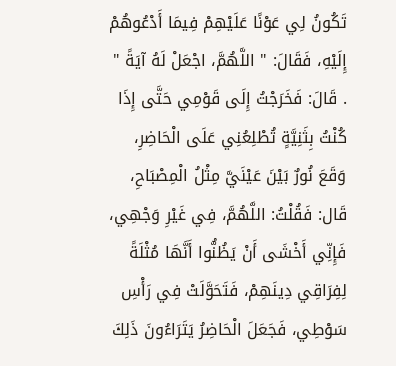تَكُونُ لِي عَوْنًا عَلَيْهِمْ فِيمَا أَدْعُوهُمْ إِلَيْهِ، فَقَالَ: " اللَّهُمَّ، اجْعَلْ لَهُ آيَةً " . قَالَ: فَخَرَجْتُ إِلَى قَوْمِي حَتَّى إِذَا كُنْتُ بِثَنِيَّةٍ تُطْلِعُنِي عَلَى الْحَاضِرِ، وَقَعَ نُورٌ بَيْنَ عَيْنَيَّ مِثْلُ الْمِصْبَاحِ، قَال: فَقُلْتُ: اللَّهُمَّ، فِي غَيْرِ وَجْهِي، فَإِنِّي أَخْشَى أَنْ يَظُنُّوا أَنَّهَا مُثْلَةً لِفِرَاقِي دِينَهِمْ، فَتَحَوَّلَتْ فِي رَأْسِ سَوْطِي، فَجَعَلَ الْحَاضِرُ يَتَرَاءُونَ ذَلِكَ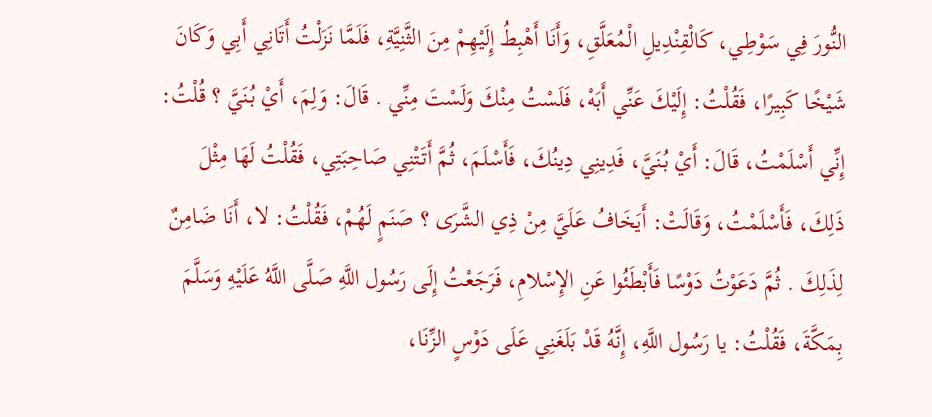النُّورَ فِي سَوْطِي، كَالْقِنْدِيلِ الْمُعَلَّقِ، وَأَنَا أَهْبِطُ إِلَيْهِمْ مِنَ الثَّنِيَّةِ، فَلَمَّا نَزَلْتُ أَتَانِي أَبِي وَكَانَ شَيْخًا كَبِيرًا، فَقُلْتُ: إِلَيْكَ عَنِّي أَبَهْ، فَلَسْتُ مِنْكَ وَلَسْتَ مِنِّي . قَالَ: وَلِمَ، أَيْ بُنَيَّ ؟ قُلْتُ: إِنِّي أَسْلَمْتُ، قَالَ: أَيْ بُنَيَّ، فَدِينِي دِينُكَ، فَأَسْلَمَ، ثُمَّ أَتَتْنِي صَاحِبَتِي، فَقُلْتُ لَهَا مِثْلَ ذَلِكَ، فَأَسْلَمْتُ، وَقَالَتْ: أَيَخَافُ عَلَيَّ مِنْ ذِي الشَّرَى ؟ صَنَمٍ لَهُمْ، فَقُلْتُ: لا، أَنَا ضَامِنٌ لِذَلِكَ . ثُمَّ دَعَوْتُ دَوْسًا فَأَبْطَئُوا عَنِ الإِسْلامِ، فَرَجَعْتُ إِلَى رَسُول اللَّهِ صَلَّى اللَّهُ عَلَيْهِ وَسَلَّمَ بِمَكَّةَ، فَقُلْتُ: يا رَسُول اللَّهِ، إِنَّهُ قَدْ بَلَغَنِي عَلَى دَوْسٍ الزِّنَا،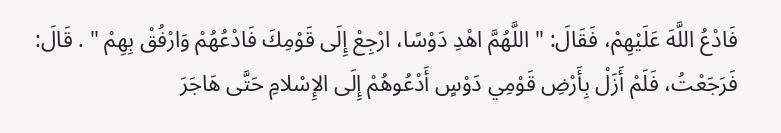فَادْعُ اللَّهَ عَلَيْهِمْ، فَقَالَ: " اللَّهُمَّ اهْدِ دَوْسًا، ارْجِعْ إِلَى قَوْمِكَ فَادْعُهُمْ وَارْفُقْ بِهِمْ " . قَالَ: فَرَجَعْتُ، فَلَمْ أَزَلْ بِأَرْضِ قَوْمِي دَوْسٍ أَدْعُوهُمْ إِلَى الإِسْلامِ حَتَّى هَاجَرَ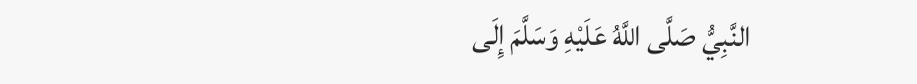النَّبِيُّ صَلَّى اللَّهُ عَلَيْهِ وَسَلَّمَ إِلَى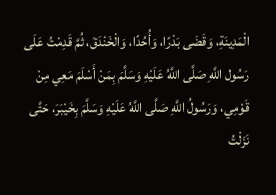الْمَدِينَةِ، وَقَضَى بَدْرًا، وَأُحُدًا، وَالْخَنْدَقَ، ثُمَّ قَدِمْتُ عَلَى رَسُول اللَّهِ صَلَّى اللَّهُ عَلَيْهِ وَسَلَّمَ بِمَنْ أَسْلَمَ مَعِي مِنْ قَوْمِي، وَرَسُولُ اللَّهِ صَلَّى اللَّهُ عَلَيْهِ وَسَلَّمَ بِخَيْبَرَ، حَتَّى نَزَلْتُ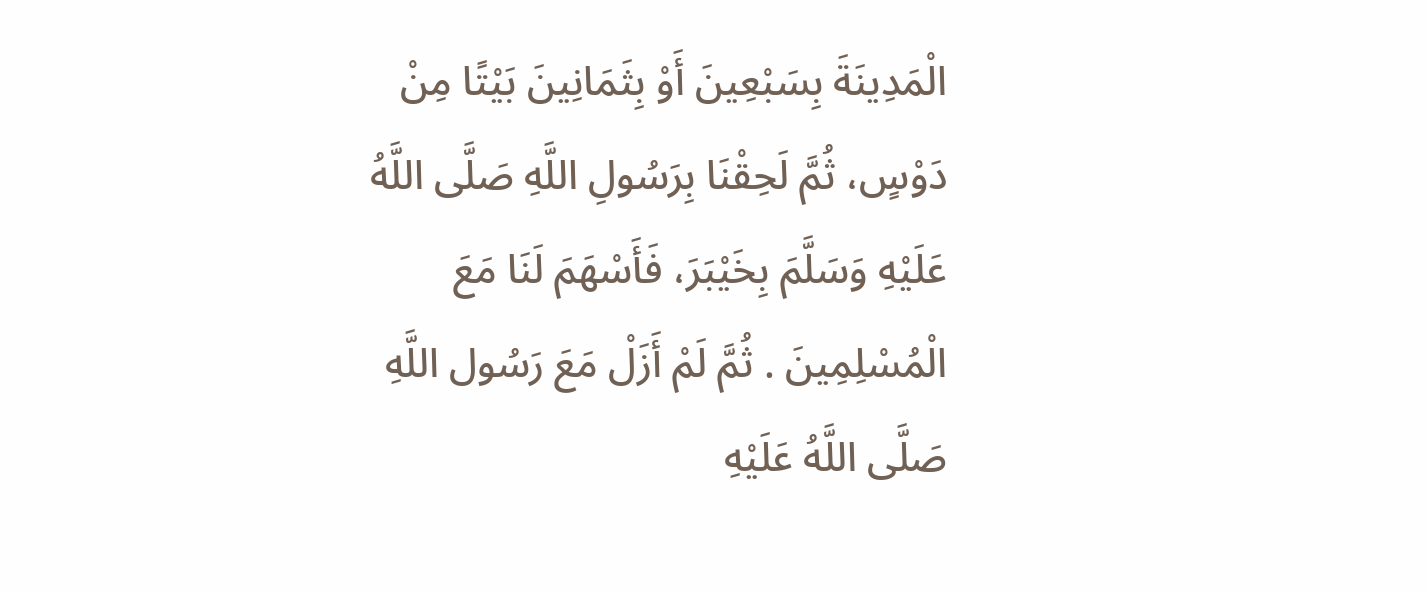الْمَدِينَةَ بِسَبْعِينَ أَوْ بِثَمَانِينَ بَيْتًا مِنْ دَوْسٍ، ثُمَّ لَحِقْنَا بِرَسُولِ اللَّهِ صَلَّى اللَّهُ عَلَيْهِ وَسَلَّمَ بِخَيْبَرَ، فَأَسْهَمَ لَنَا مَعَ الْمُسْلِمِينَ . ثُمَّ لَمْ أَزَلْ مَعَ رَسُول اللَّهِ صَلَّى اللَّهُ عَلَيْهِ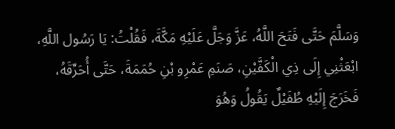وَسَلَّمَ حَتَّى فَتَحَ اللَّهُ، عَزَّ وَجَلَّ عَلَيْهِ مَكَّةَ، فَقُلْتُ: يَا رَسُول اللَّهِ، ابْعَثْنِي إِلَى ذِي الْكَفَّيْنِ، صَنَمِ عَمْرِو بْنِ حُمَمَةَ، حَتَّى أُحَرِّقَهُ، فَخَرَجَ إِلَيْهِ طُفَيْلٌ يَقُولُ وَهُوَ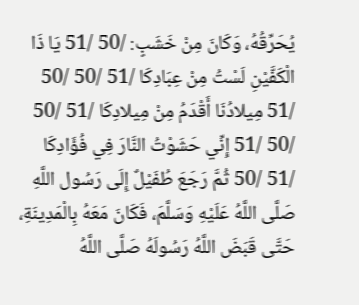يُحَرِّقُهُ، وَكَانَ مِنْ خَشَبٍ: /50 /51 يَا ذَا الْكَفَّيْنِ لَسْتُ مِنْ عِبَادِكَا /51 /50 /50 /51 مِيلادُنَا أَقْدَمُ مِنْ مِيلادِكَا /51 /50 /50 /51 إِنِّي حَشَوْتُ النَّارَ فِي فُؤَادِكَا /51 /50 ثُمَّ رَجَعَ طُفَيْلٌ إِلَى رَسُول اللَّهِ صَلَّى اللَّهُ عَلَيْهِ وَسَلَّمَ، فَكَانَ مَعَهُ بِالْمَدِينَةِ، حَتَّى قَبَضَ اللَّهُ رَسُولَهُ صَلَّى اللَّهُ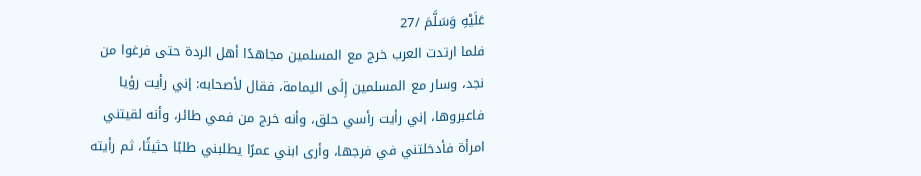عَلَيْهِ وَسَلَّمَ /27
فلما ارتدت العرب خرج مع المسلمين مجاهدًا أهل الردة حتى فرغوا من نجد، وسار مع المسلمين إِلَى اليمامة، فقال لأصحابه: إني رأيت رؤيا فاعبروها، إني رأيت رأسي حلق، وأنه خرج من فمي طائر، وأنه لقيتني امرأة فأدخلتني في فرجها، وأرى ابني عمرًا يطلبني طلبًا حثيثًا، ثم رأيته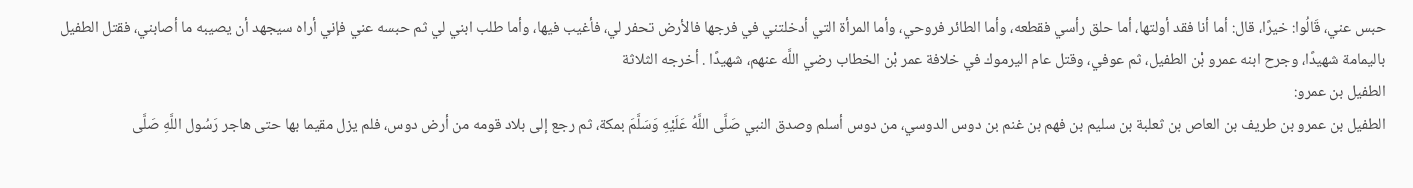حبس عني، قَالُوا: خيرًا، قال: أما أنا فقد أولتها، أما حلق رأسي فقطعه، وأما الطائر فروحي، وأما المرأة التي أدخلتني في فرجها فالأرض تحفر لي، فأغيب فيها، وأما طلب ابني لي ثم حبسه عني فإني أراه سيجهد أن يصيبه ما أصابني، فقتل الطفيل باليمامة شهيدًا، وجرح ابنه عمرو بْن الطفيل، ثم عوفي، وقتل عام اليرموك في خلافة عمر بْن الخطاب رضي اللَّه عنهم، شهيدًا . أخرجه الثلاثة
الطفيل بن عمرو:
الطفيل بن عمرو بن طريف بن العاص بن ثعلبة بن سليم بن فهم بن غنم بن دوس الدوسي، من دوس أسلم وصدق النبي صَلَّى اللَّهُ عَلَيْهِ وَسَلَّمَ بمكة، ثم رجع إلى بلاد قومه من أرض دوس، فلم يزل مقيما بها حتى هاجر رَسُول اللَّهِ صَلَّى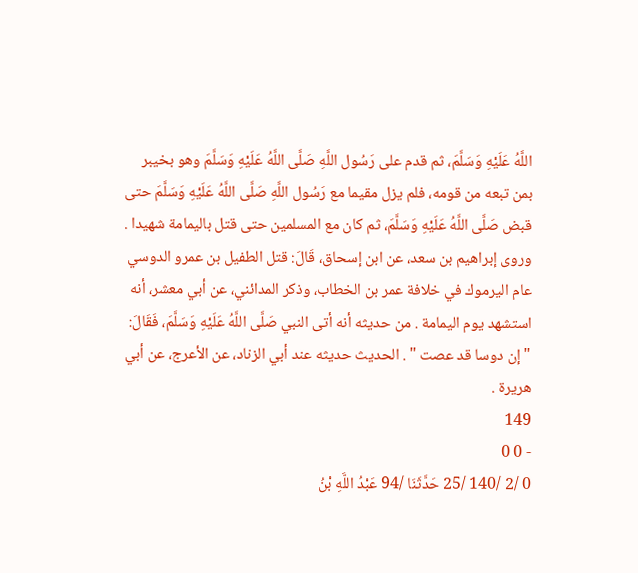اللَّهُ عَلَيْهِ وَسَلَّمَ، ثم قدم على رَسُول اللَّهِ صَلَّى اللَّهُ عَلَيْهِ وَسَلَّمَ وهو بخيبر بمن تبعه من قومه، فلم يزل مقيما مع رَسُول اللَّهِ صَلَّى اللَّهُ عَلَيْهِ وَسَلَّمَ حتى قبض صَلَّى اللَّهُ عَلَيْهِ وَسَلَّمَ، ثم كان مع المسلمين حتى قتل باليمامة شهيدا . وروى إبراهيم بن سعد، عن ابن إسحاق، قَالَ: قتل الطفيل بن عمرو الدوسي عام اليرموك في خلافة عمر بن الخطاب، وذكر المدائني، عن أبي معشر، أنه استشهد يوم اليمامة . من حديثه أنه أتى النبي صَلَّى اللَّهُ عَلَيْهِ وَسَلَّمَ، فَقَالَ: " إن دوسا قد عصت " . الحديث حديثه عند أبي الزناد، عن الأعرج، عن أبي هريرة .
149
- 0 0
0 /2 /140 /25 حَدَّثَنَا /94 عَبْدُ اللَّهِ بْنُ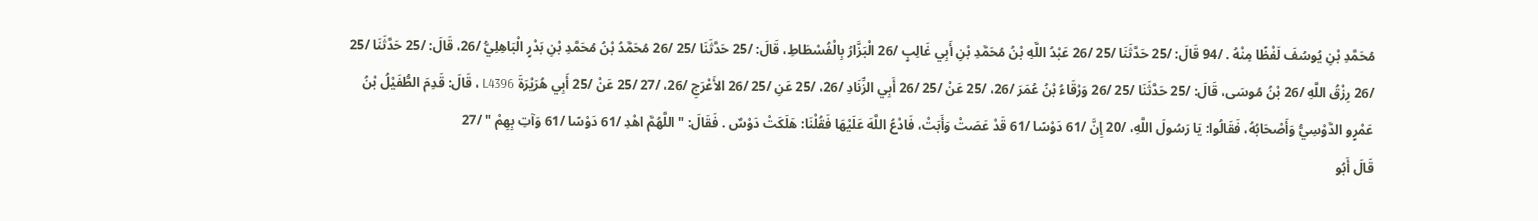مُحَمَّدِ بْنِ يُوسُفَ لَفْظًا مِنْهُ . /94 قَالَ: /25 حَدَّثَنَا /25 /26 عَبْدُ اللَّهِ بْنُ مُحَمَّدِ بْنِ أَبِي غَالِبٍ /26 الْبَزَّارُ بِالْفُسْطَاطِ، قَالَ: /25 حَدَّثَنَا /25 /26 مُحَمَّدُ بْنُ مُحَمَّدِ بْنِ بَدْرٍ الْبَاهِلِيُّ /26، قَالَ: /25 حَدَّثَنَا /25 /26 رِزْقُ اللَّهِ /26 بْنُ مُوسَى، قَالَ: /25 حَدَّثَنَا /25 /26 وَرْقَاءُ بْنُ عُمَرَ /26، /25 عَنْ /25 /26 أَبِي الزِّنَادِ /26، /25 عَنِ /25 /26 الأَعْرَجِ /26، /27 /25 عَنْ /25 أَبِي هُرَيْرَةَ L4396 ، قَالَ: قَدِمَ الطُّفَيْلُ بْنُ عَمْرٍو الدَّوْسِيُّ وَأَصْحَابُهُ، فَقَالُوا: يَا رَسُولَ اللَّهِ، /20 إِنَّ /61 دَوْسًا /61 قَدْ عَصَتْ وَأَبَتْ، فَادْعُ اللَّهَ عَلَيْهَا فَقُلْنَا: هَلَكَتْ دَوْسٌ . فَقَالَ: " اللَّهُمَّ اهْدِ /61 دَوْسًا /61 وَآتِ بِهِمْ " /27
قَالَ أَبُو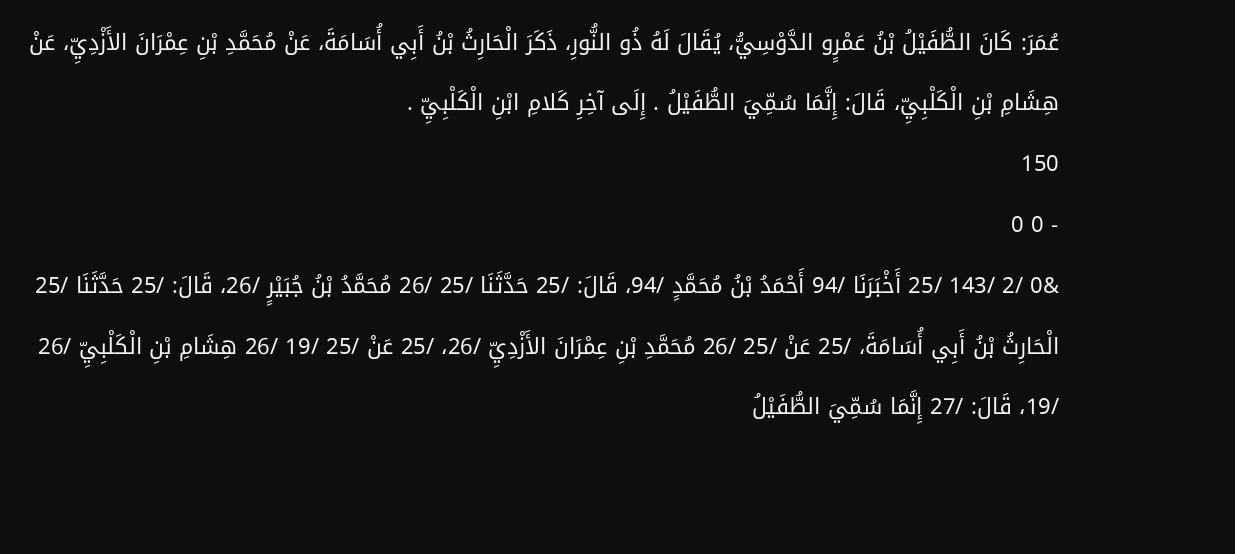عُمَرَ: كَانَ الطُّفَيْلُ بْنُ عَمْرٍو الدَّوْسِيُّ، يُقَالَ لَهُ ذُو النُّورِ، ذَكَرَ الْحَارِثُ بْنُ أَبِي أُسَامَةَ، عَنْ مُحَمَّدِ بْنِ عِمْرَانَ الأَزْدِيِّ، عَنْ هِشَامِ بْنِ الْكَلْبِيِّ، قَالَ: إِنَّمَا سُمِّيَ الطُّفَيْلُ . إِلَى آخِرِ كَلامِ ابْنِ الْكَلْبِيِّ .
150
- 0 0
&0 /2 /143 /25 أَخْبَرَنَا /94 أَحْمَدُ بْنُ مُحَمَّدٍ /94، قَالَ: /25 حَدَّثَنَا /25 /26 مُحَمَّدُ بْنُ جُبَيْرٍ /26، قَالَ: /25 حَدَّثَنَا /25 الْحَارِثُ بْنُ أَبِي أُسَامَةَ، /25 عَنْ /25 /26 مُحَمَّدِ بْنِ عِمْرَانَ الأَزْدِيِّ /26، /25 عَنْ /25 /19 /26 هِشَامِ بْنِ الْكَلْبِيِّ /26 /19، قَالَ: /27 إِنَّمَا سُمِّيَ الطُّفَيْلُ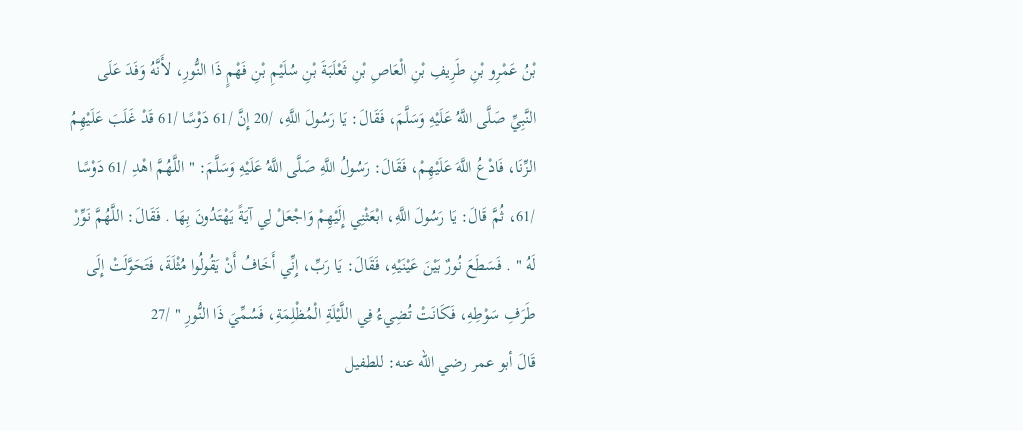بْنُ عَمْرِو بْنِ طَرِيفِ بْنِ الْعَاصِ بْنِ ثَعْلَبَةَ بْنِ سُلَيْمِ بْنِ فَهْمٍ ذَا النُّورِ، لأَنَّهُ وَفَدَ عَلَى النَّبِيِّ صَلَّى اللَّهُ عَلَيْهِ وَسَلَّمَ، فَقَالَ: يَا رَسُولَ اللَّهِ، /20 إِنَّ /61 دَوْسًا /61 قَدْ غَلَبَ عَلَيْهِمُ الزِّنَا، فَادْعُ اللَّهَ عَلَيْهِمْ، فَقَالَ: رَسُولُ اللَّهِ صَلَّى اللَّهُ عَلَيْهِ وَسَلَّمَ: " اللَّهُمَّ اهْدِ /61 دَوْسًا /61، ثُمَّ قَالَ: يَا رَسُولَ اللَّهِ، ابْعَثْنِي إِلَيْهِمْ وَاجْعَلْ لِي آيَةً يَهْتَدُونَ بِهَا . فَقَالَ: اللَّهُمَّ نَوِّرْ لَهُ " . فَسَطَعَ نُورٌ بَيْنَ عَيْنَيْهِ، فَقَالَ: يَا رَبِّ، إِنِّي أَخَافُ أَنْ يَقُولُوا مُثْلَةَ، فَتَحَوَّلَتْ إِلَى طَرَفِ سَوْطِهِ، فَكَانَتْ تُضِيءُ فِي اللَّيْلَةِ الْمُظْلِمَةِ، فَسُمِّيَ ذَا النُّورِ " /27
قَالَ أبو عمر رضي الله عنه: للطفيل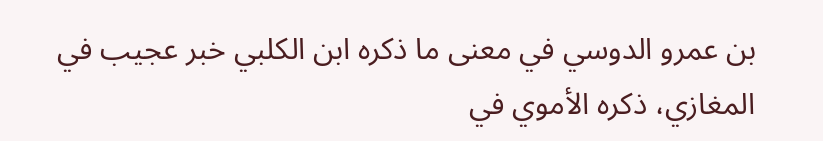بن عمرو الدوسي في معنى ما ذكره ابن الكلبي خبر عجيب في المغازي، ذكره الأموي في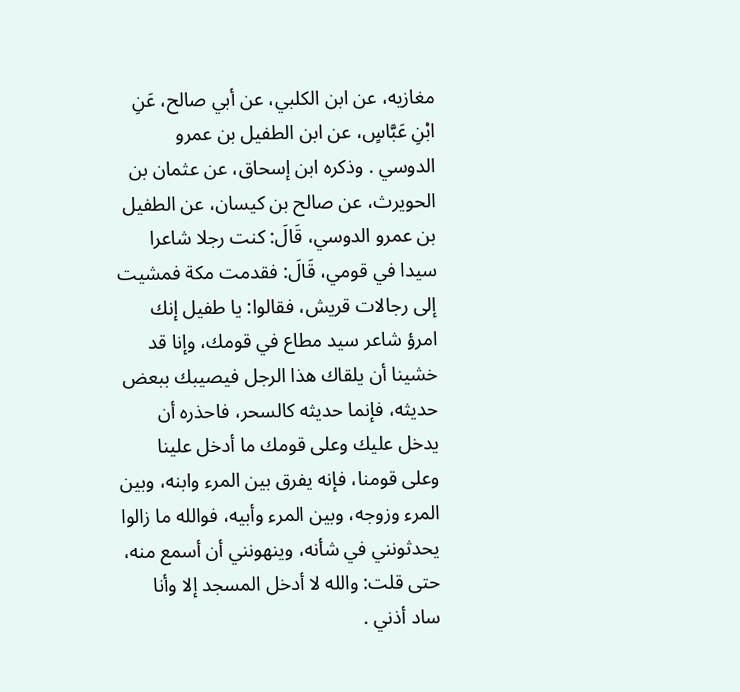مغازيه، عن ابن الكلبي، عن أبي صالح، عَنِ ابْنِ عَبَّاسٍ، عن ابن الطفيل بن عمرو الدوسي . وذكره ابن إسحاق، عن عثمان بن الحويرث، عن صالح بن كيسان، عن الطفيل بن عمرو الدوسي، قَالَ: كنت رجلا شاعرا سيدا في قومي، قَالَ: فقدمت مكة فمشيت إلى رجالات قريش، فقالوا: يا طفيل إنك امرؤ شاعر سيد مطاع في قومك، وإنا قد خشينا أن يلقاك هذا الرجل فيصيبك ببعض حديثه، فإنما حديثه كالسحر، فاحذره أن يدخل عليك وعلى قومك ما أدخل علينا وعلى قومنا، فإنه يفرق بين المرء وابنه، وبين المرء وزوجه، وبين المرء وأبيه، فوالله ما زالوا يحدثونني في شأنه، وينهونني أن أسمع منه، حتى قلت: والله لا أدخل المسجد إلا وأنا ساد أذني .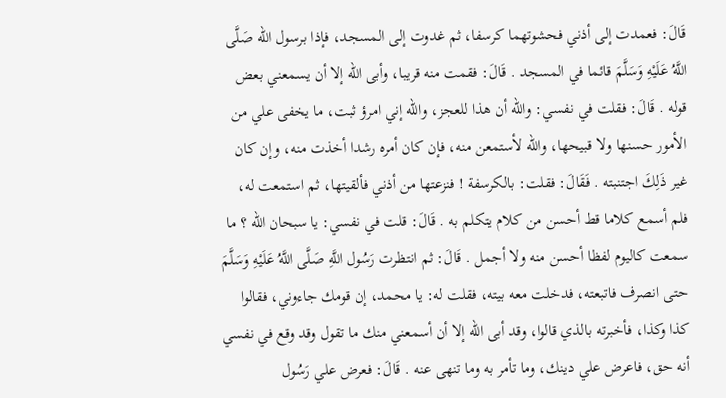قَالَ: فعمدت إلى أذني فحشوتهما كرسفا، ثم غدوت إلى المسجد، فإذا برسول الله صَلَّى اللَّهُ عَلَيْهِ وَسَلَّمَ قائما في المسجد . قَالَ: فقمت منه قريبا، وأبى الله إلا أن يسمعني بعض قوله . قَالَ: فقلت في نفسي: والله أن هذا للعجز، والله إني امرؤ ثبت، ما يخفى علي من الأمور حسنها ولا قبيحها، والله لأستمعن منه، فإن كان أمره رشدا أخذت منه، وإن كان غير ذَلِكَ اجتنبته . فَقَالَ: فقلت: بالكرسفة ! فنزعتها من أذني فألقيتها، ثم استمعت له، فلم أسمع كلاما قط أحسن من كلام يتكلم به . قَالَ: قلت في نفسي: يا سبحان الله ؟ ما سمعت كاليوم لفظا أحسن منه ولا أجمل . قَالَ: ثم انتظرت رَسُول اللَّهِ صَلَّى اللَّهُ عَلَيْهِ وَسَلَّمَ حتى انصرف فاتبعته، فدخلت معه بيته، فقلت له: يا محمد، إن قومك جاءوني، فقالوا كذا وكذا، فأخبرته بالذي قالوا، وقد أبى الله إلا أن أسمعني منك ما تقول وقد وقع في نفسي أنه حق، فاعرض علي دينك، وما تأمر به وما تنهى عنه . قَالَ: فعرض علي رَسُول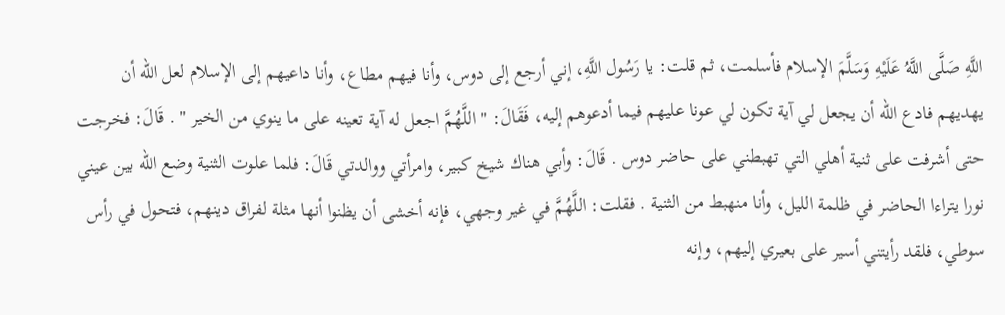اللَّهِ صَلَّى اللَّهُ عَلَيْهِ وَسَلَّمَ الإسلام فأسلمت، ثم قلت: يا رَسُول اللَّهِ، إني أرجع إلى دوس، وأنا فيهم مطاع، وأنا داعيهم إلى الإسلام لعل الله أن يهديهم فادع الله أن يجعل لي آية تكون لي عونا عليهم فيما أدعوهم إليه، فَقَالَ: " اللَّهُمَّ اجعل له آية تعينه على ما ينوي من الخير " . قَالَ: فخرجت حتى أشرفت على ثنية أهلي التي تهبطني على حاضر دوس . قَالَ: وأبي هناك شيخ كبير، وامرأتي ووالدتي قَالَ: فلما علوت الثنية وضع الله بين عيني نورا يتراءا الحاضر في ظلمة الليل، وأنا منهبط من الثنية . فقلت: اللَّهُمَّ في غير وجهي، فإنه أخشى أن يظنوا أنها مثلة لفراق دينهم، فتحول في رأس سوطي، فلقد رأيتني أسير على بعيري إليهم، وإنه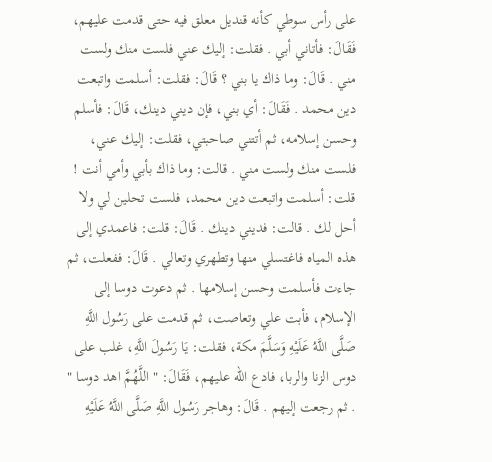على رأس سوطي كأنه قنديل معلق فيه حتى قدمت عليهم، فَقَالَ: فأتاني أبي . فقلت: إليك عني فلست منك ولست مني . قَالَ: وما ذاك يا بني ؟ قَالَ: فقلت: أسلمت واتبعت دين محمد . فَقَالَ: أي بني، فإن ديني دينك، قَالَ: فأسلم وحسن إسلامه، ثم أتتني صاحبتي، فقلت: إليك عني، فلست منك ولست مني . قالت: وما ذاك بأبي وأمي أنت ! قلت: أسلمت واتبعت دين محمد، فلست تحلين لي ولا أحل لك . قالت: فديني دينك . قَالَ: قلت: فاعمدي إلى هذه المياه فاغتسلي منها وتطهري وتعالي . قَالَ: ففعلت، ثم جاءت فأسلمت وحسن إسلامها . ثم دعوت دوسا إلى الإسلام، فأبت علي وتعاصت، ثم قدمت على رَسُول اللَّهِ صَلَّى اللَّهُ عَلَيْهِ وَسَلَّمَ مكة، فقلت: يَا رَسُولَ اللَّهِ، غلب على دوس الزنا والربا، فادع الله عليهم، فَقَالَ: " اللَّهُمَّ اهد دوسا " . ثم رجعت إليهم . قَالَ: وهاجر رَسُول اللَّهِ صَلَّى اللَّهُ عَلَيْهِ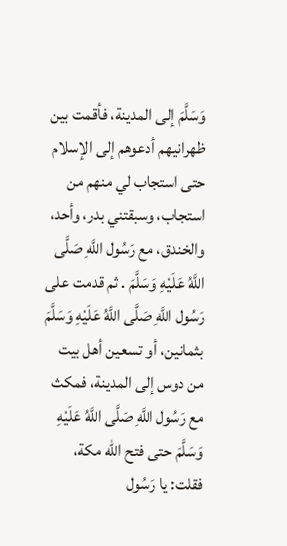وَسَلَّمَ إلى المدينة، فأقمت بين ظهرانيهم أدعوهم إلى الإسلام حتى استجاب لي منهم من استجاب، وسبقتني بدر، وأحد، والخندق، مع رَسُول اللَّهِ صَلَّى اللَّهُ عَلَيْهِ وَسَلَّمَ . ثم قدمت على رَسُول اللَّهِ صَلَّى اللَّهُ عَلَيْهِ وَسَلَّمَ بثمانين، أو تسعين أهل بيت من دوس إلى المدينة، فمكث مع رَسُول اللَّهِ صَلَّى اللَّهُ عَلَيْهِ وَسَلَّمَ حتى فتح الله مكة، فقلت: يا رَسُول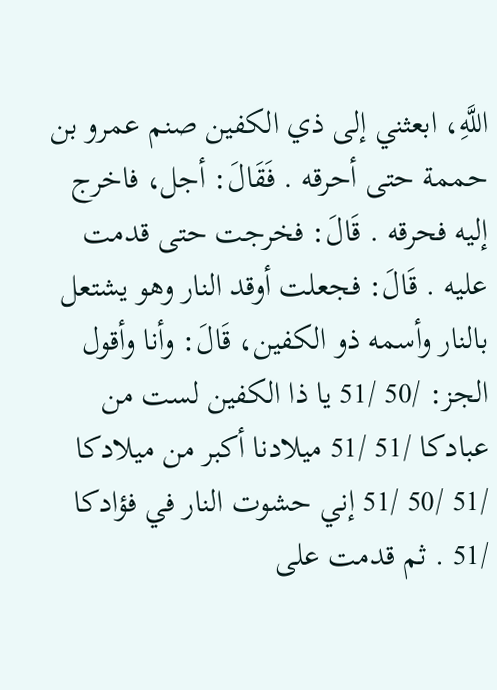اللَّهِ، ابعثني إلى ذي الكفين صنم عمرو بن حممة حتى أحرقه . فَقَالَ: أجل، فاخرج إليه فحرقه . قَالَ: فخرجت حتى قدمت عليه . قَالَ: فجعلت أوقد النار وهو يشتعل بالنار وأسمه ذو الكفين، قَالَ: وأنا وأقول الجز: /50 /51 يا ذا الكفين لست من عبادكا /51 /51 ميلادنا أكبر من ميلادكا /51 /50 /51 إني حشوت النار في فؤادكا /51 . ثم قدمت على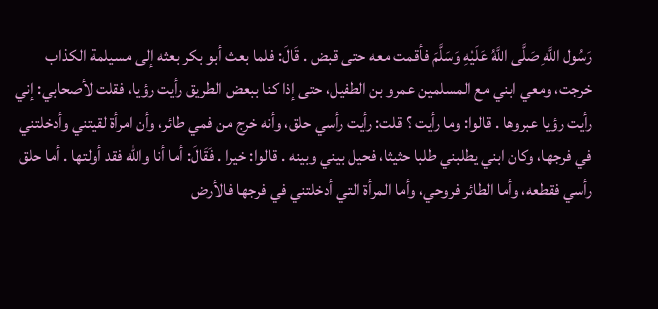رَسُول اللَّهِ صَلَّى اللَّهُ عَلَيْهِ وَسَلَّمَ فأقمت معه حتى قبض . قَالَ: فلما بعث أبو بكر بعثه إلى مسيلمة الكذاب خرجت، ومعي ابني مع المسلمين عمرو بن الطفيل، حتى إذا كنا ببعض الطريق رأيت رؤيا، فقلت لأصحابي: إني رأيت رؤيا عبروها . قالوا: وما رأيت ؟ قلت: رأيت رأسي حلق، وأنه خرج من فمي طائر، وأن امرأة لقيتني وأدخلتني في فرجها، وكان ابني يطلبني طلبا حثيثا، فحيل بيني وبينه . قالوا: خيرا . فَقَالَ: أما أنا والله فقد أولتها . أما حلق رأسي فقطعه، وأما الطائر فروحي، وأما المرأة التي أدخلتني في فرجها فالأرض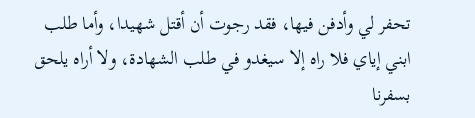تحفر لي وأدفن فيها، فقد رجوت أن أقتل شهيدا، وأما طلب ابني إياي فلا راه إلا سيغدو في طلب الشهادة، ولا أراه يلحق بسفرنا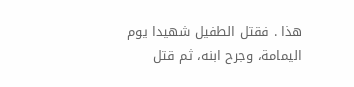هذا . فقتل الطفيل شهيدا يوم اليمامة، وجرح ابنه، ثم قتل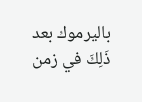باليرموك بعد ذَلِكَ في زمن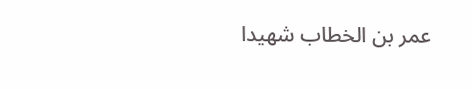عمر بن الخطاب شهيدا